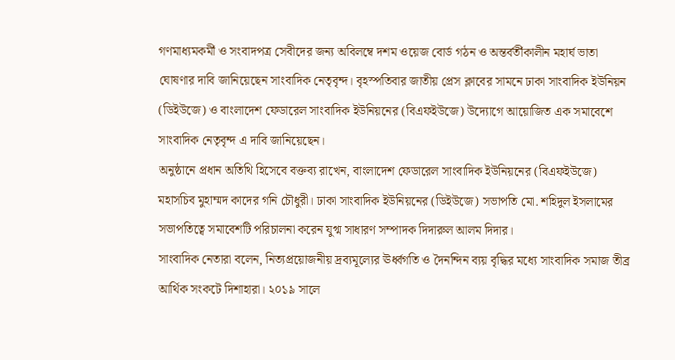গণমাধ্যমকর্মী ও সংবাদপত্র সেবীদের জন্য অবিলম্বে দশম ওয়েজ বোর্ড গঠন ও অন্তর্বর্তীকালীন মহার্ঘ ভাতা ঘোষণার দাবি জানিয়েছেন সাংবাদিক নেতৃবৃন্দ। বৃহস্পতিবার জাতীয় প্রেস ক্লাবের সামনে ঢাকা সাংবাদিক ইউনিয়ন (ডিইউজে) ও বাংলাদেশ ফেডারেল সাংবাদিক ইউনিয়নের (বিএফইউজে) উদ্যোগে আয়োজিত এক সমাবেশে সাংবাদিক নেতৃবৃন্দ এ দাবি জানিয়েছেন।
অনুষ্ঠানে প্রধান অতিথি হিসেবে বক্তব্য রাখেন, বাংলাদেশ ফেডারেল সাংবাদিক ইউনিয়নের (বিএফইউজে) মহাসচিব মুহাম্মদ কাদের গনি চৌধুরী। ঢাকা সাংবাদিক ইউনিয়নের (ডিইউজে) সভাপতি মো. শহিদুল ইসলামের সভাপতিত্বে সমাবেশটি পরিচালনা করেন যুগ্ম সাধারণ সম্পাদক দিদারুল আলম দিদার।
সাংবাদিক নেতারা বলেন, নিত্যপ্রয়োজনীয় দ্রব্যমূল্যের ঊর্ধ্বগতি ও দৈনন্দিন ব্যয় বৃদ্ধির মধ্যে সাংবাদিক সমাজ তীব্র আর্থিক সংকটে দিশাহারা। ২০১৯ সালে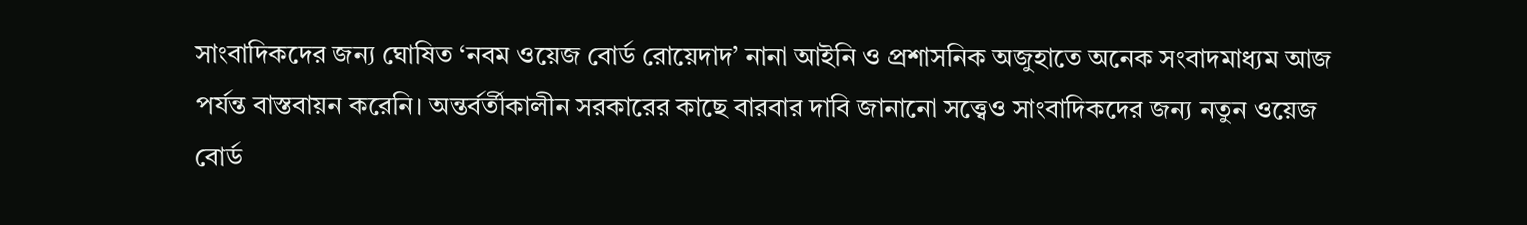সাংবাদিকদের জন্য ঘোষিত ‘নবম ওয়েজ বোর্ড রোয়েদাদ’ নানা আইনি ও প্রশাসনিক অজুহাতে অনেক সংবাদমাধ্যম আজ পর্যন্ত বাস্তবায়ন করেনি। অন্তর্বর্তীকালীন সরকারের কাছে বারবার দাবি জানানো সত্ত্বেও সাংবাদিকদের জন্য নতুন ওয়েজ বোর্ড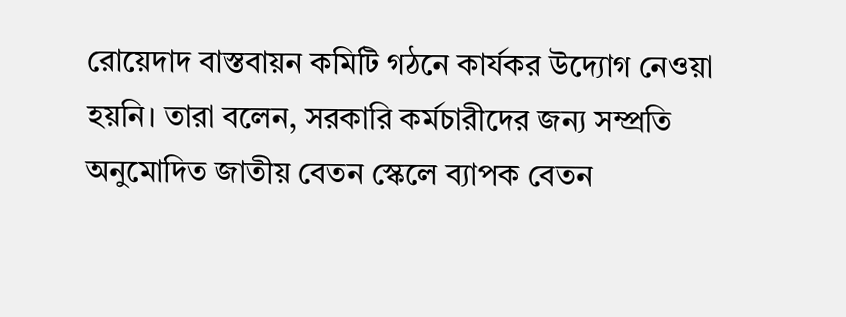রোয়েদাদ বাস্তবায়ন কমিটি গঠনে কার্যকর উদ্যোগ নেওয়া হয়নি। তারা বলেন, সরকারি কর্মচারীদের জন্য সম্প্রতি অনুমোদিত জাতীয় বেতন স্কেলে ব্যাপক বেতন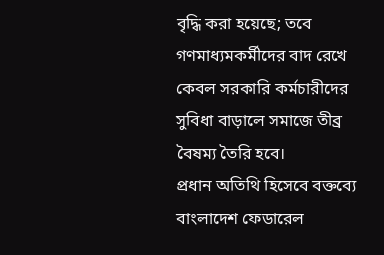বৃদ্ধি করা হয়েছে; তবে গণমাধ্যমকর্মীদের বাদ রেখে কেবল সরকারি কর্মচারীদের সুবিধা বাড়ালে সমাজে তীব্র বৈষম্য তৈরি হবে।
প্রধান অতিথি হিসেবে বক্তব্যে বাংলাদেশ ফেডারেল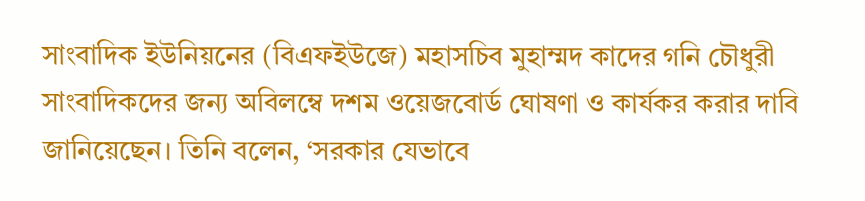সাংবাদিক ইউনিয়নের (বিএফইউজে) মহাসচিব মুহাম্মদ কাদের গনি চৌধুরী সাংবাদিকদের জন্য অবিলম্বে দশম ওয়েজবোর্ড ঘোষণা ও কার্যকর করার দাবি জানিয়েছেন। তিনি বলেন, ‘সরকার যেভাবে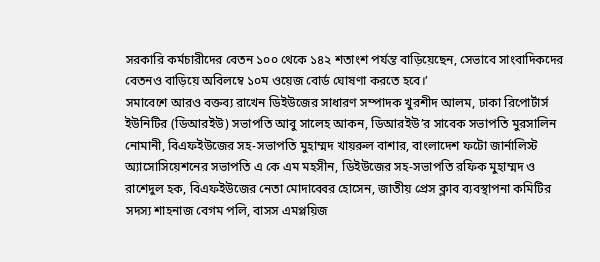সরকারি কর্মচারীদের বেতন ১০০ থেকে ১৪২ শতাংশ পর্যন্ত বাড়িয়েছেন, সেভাবে সাংবাদিকদের বেতনও বাড়িয়ে অবিলম্বে ১০ম ওয়েজ বোর্ড ঘোষণা করতে হবে।’
সমাবেশে আরও বক্তব্য রাখেন ডিইউজের সাধারণ সম্পাদক খুরশীদ আলম, ঢাকা রিপোর্টার্স ইউনিটির (ডিআরইউ) সভাপতি আবু সালেহ আকন, ডিআরইউ’র সাবেক সভাপতি মুরসালিন নোমানী, বিএফইউজের সহ-সভাপতি মুহাম্মদ খায়রুল বাশার, বাংলাদেশ ফটো জার্নালিস্ট অ্যাসোসিয়েশনের সভাপতি এ কে এম মহসীন, ডিইউজের সহ-সভাপতি রফিক মুহাম্মদ ও রাশেদুল হক, বিএফইউজের নেতা মোদাব্বের হোসেন, জাতীয় প্রেস ক্লাব ব্যবস্থাপনা কমিটির সদস্য শাহনাজ বেগম পলি, বাসস এমপ্লয়িজ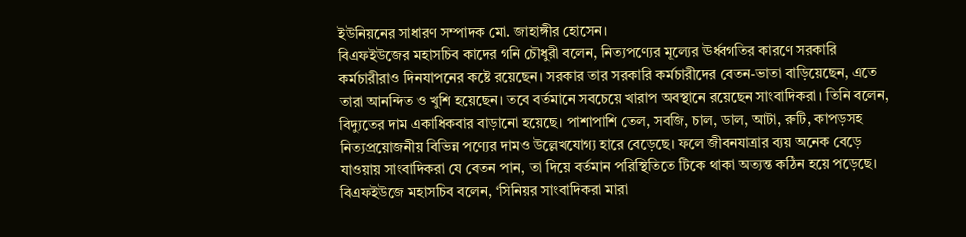ইউনিয়নের সাধারণ সম্পাদক মো. জাহাঙ্গীর হোসেন।
বিএফইউজের মহাসচিব কাদের গনি চৌধুরী বলেন, নিত্যপণ্যের মূল্যের ঊর্ধ্বগতির কারণে সরকারি কর্মচারীরাও দিনযাপনের কষ্টে রয়েছেন। সরকার তার সরকারি কর্মচারীদের বেতন-ভাতা বাড়িয়েছেন, এতে তারা আনন্দিত ও খুশি হয়েছেন। তবে বর্তমানে সবচেয়ে খারাপ অবস্থানে রয়েছেন সাংবাদিকরা। তিনি বলেন, বিদ্যুতের দাম একাধিকবার বাড়ানো হয়েছে। পাশাপাশি তেল, সবজি, চাল, ডাল, আটা, রুটি, কাপড়সহ নিত্যপ্রয়োজনীয় বিভিন্ন পণ্যের দামও উল্লেখযোগ্য হারে বেড়েছে। ফলে জীবনযাত্রার ব্যয় অনেক বেড়ে যাওয়ায় সাংবাদিকরা যে বেতন পান, তা দিয়ে বর্তমান পরিস্থিতিতে টিকে থাকা অত্যন্ত কঠিন হয়ে পড়েছে।
বিএফইউজে মহাসচিব বলেন, ‘সিনিয়র সাংবাদিকরা মারা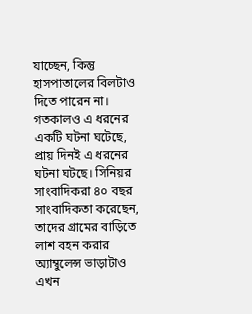যাচ্ছেন, কিন্তু হাসপাতালের বিলটাও দিতে পারেন না। গতকালও এ ধরনের একটি ঘটনা ঘটেছে, প্রায় দিনই এ ধরনের ঘটনা ঘটছে। সিনিয়র সাংবাদিকরা ৪০ বছর সাংবাদিকতা করেছেন, তাদের গ্রামের বাড়িতে লাশ বহন করার অ্যাম্বুলেন্স ভাড়াটাও এখন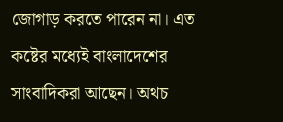জোগাড় করতে পারেন না। এত কষ্টের মধ্যেই বাংলাদেশের সাংবাদিকরা আছেন। অথচ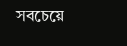সবচেয়ে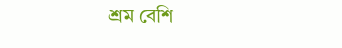শ্রম বেশি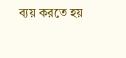ব্যয় করতে হয়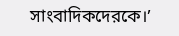সাংবাদিকদেরকে।’